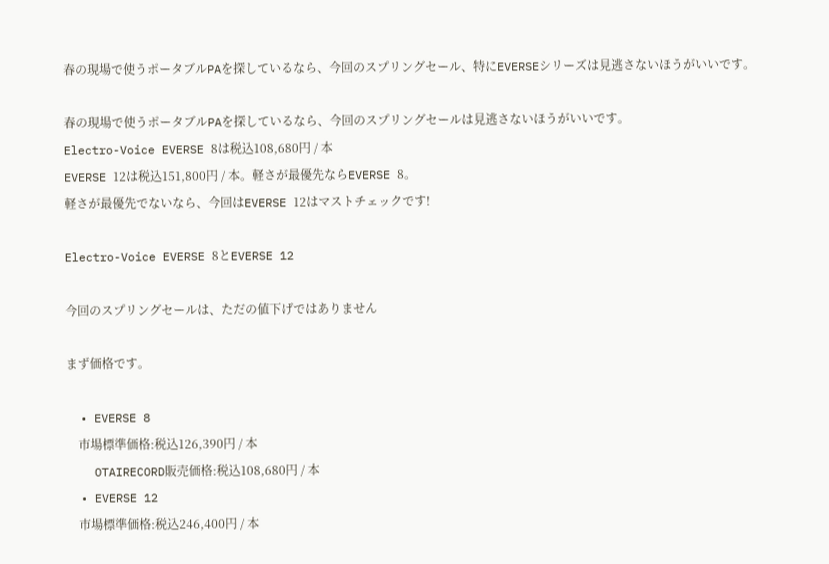春の現場で使うポータブルPAを探しているなら、今回のスプリングセール、特にEVERSEシリーズは見逃さないほうがいいです。

春の現場で使うポータブルPAを探しているなら、今回のスプリングセールは見逃さないほうがいいです。
Electro-Voice EVERSE 8は税込108,680円 / 本
EVERSE 12は税込151,800円 / 本。軽さが最優先ならEVERSE 8。
軽さが最優先でないなら、今回はEVERSE 12はマストチェックです!

Electro-Voice EVERSE 8とEVERSE 12

今回のスプリングセールは、ただの値下げではありません

まず価格です。

  • EVERSE 8
    市場標準価格:税込126,390円 / 本
    OTAIRECORD販売価格:税込108,680円 / 本
  • EVERSE 12
    市場標準価格:税込246,400円 / 本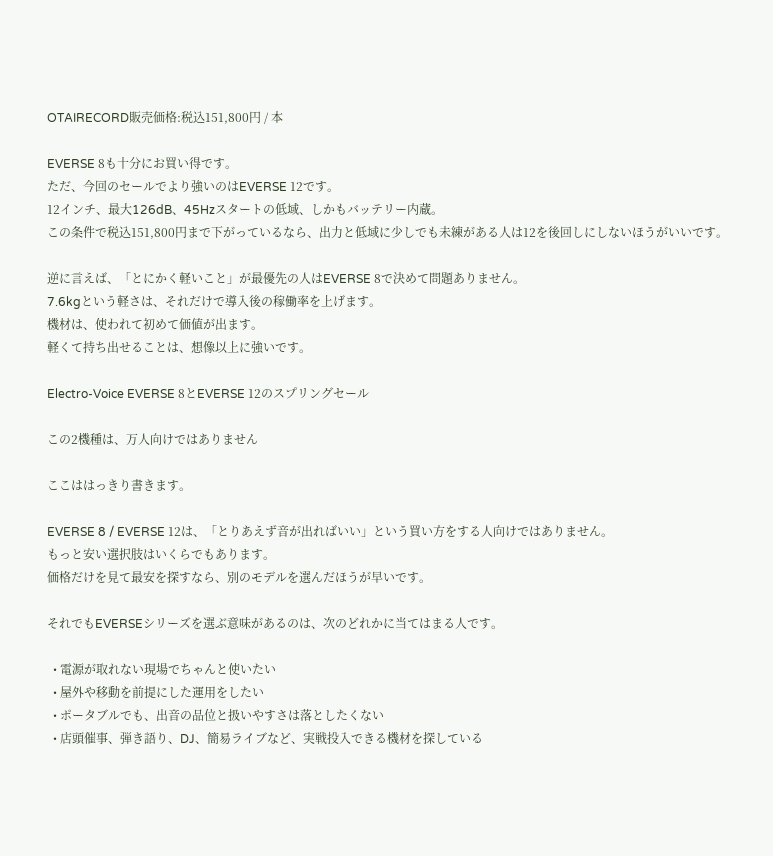OTAIRECORD販売価格:税込151,800円 / 本

EVERSE 8も十分にお買い得です。
ただ、今回のセールでより強いのはEVERSE 12です。
12インチ、最大126dB、45Hzスタートの低域、しかもバッテリー内蔵。
この条件で税込151,800円まで下がっているなら、出力と低域に少しでも未練がある人は12を後回しにしないほうがいいです。

逆に言えば、「とにかく軽いこと」が最優先の人はEVERSE 8で決めて問題ありません。
7.6kgという軽さは、それだけで導入後の稼働率を上げます。
機材は、使われて初めて価値が出ます。
軽くて持ち出せることは、想像以上に強いです。

Electro-Voice EVERSE 8とEVERSE 12のスプリングセール

この2機種は、万人向けではありません

ここははっきり書きます。

EVERSE 8 / EVERSE 12は、「とりあえず音が出ればいい」という買い方をする人向けではありません。
もっと安い選択肢はいくらでもあります。
価格だけを見て最安を探すなら、別のモデルを選んだほうが早いです。

それでもEVERSEシリーズを選ぶ意味があるのは、次のどれかに当てはまる人です。

  • 電源が取れない現場でちゃんと使いたい
  • 屋外や移動を前提にした運用をしたい
  • ポータブルでも、出音の品位と扱いやすさは落としたくない
  • 店頭催事、弾き語り、DJ、簡易ライブなど、実戦投入できる機材を探している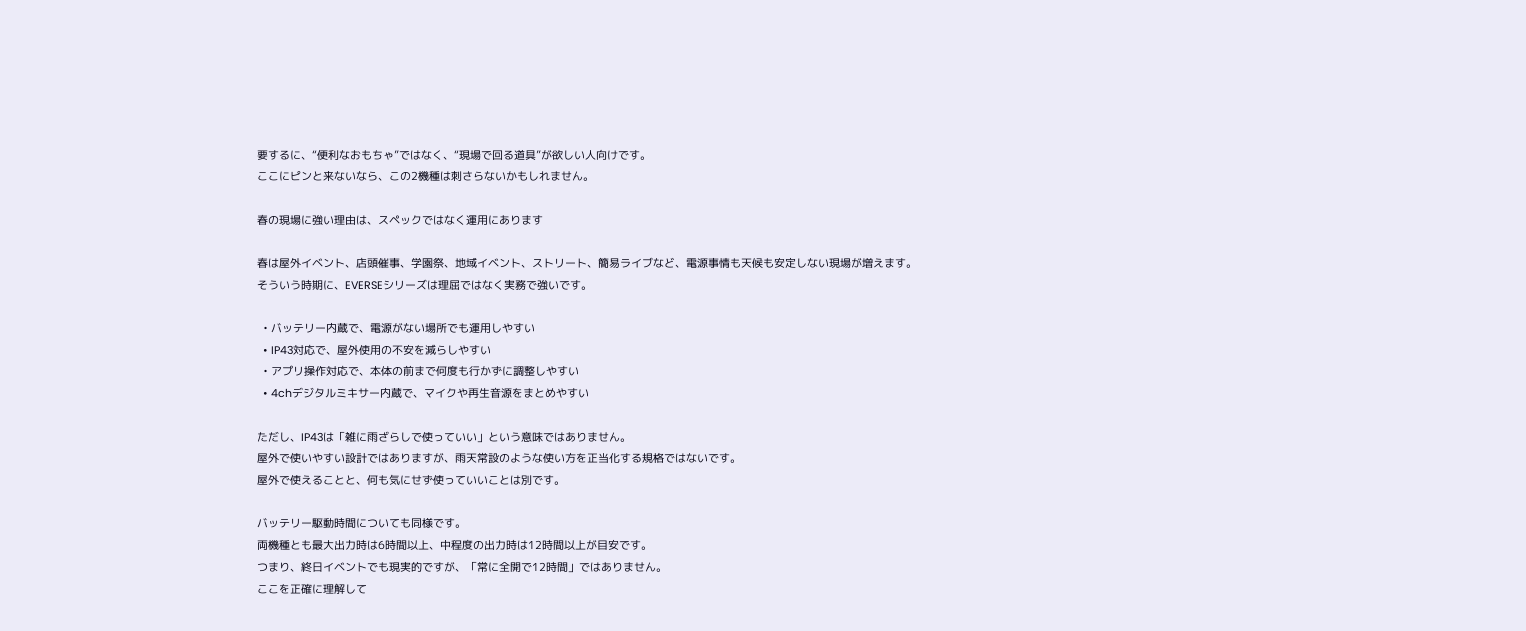要するに、“便利なおもちゃ”ではなく、“現場で回る道具”が欲しい人向けです。
ここにピンと来ないなら、この2機種は刺さらないかもしれません。

春の現場に強い理由は、スペックではなく運用にあります

春は屋外イベント、店頭催事、学園祭、地域イベント、ストリート、簡易ライブなど、電源事情も天候も安定しない現場が増えます。
そういう時期に、EVERSEシリーズは理屈ではなく実務で強いです。

  • バッテリー内蔵で、電源がない場所でも運用しやすい
  • IP43対応で、屋外使用の不安を減らしやすい
  • アプリ操作対応で、本体の前まで何度も行かずに調整しやすい
  • 4chデジタルミキサー内蔵で、マイクや再生音源をまとめやすい

ただし、IP43は「雑に雨ざらしで使っていい」という意味ではありません。
屋外で使いやすい設計ではありますが、雨天常設のような使い方を正当化する規格ではないです。
屋外で使えることと、何も気にせず使っていいことは別です。

バッテリー駆動時間についても同様です。
両機種とも最大出力時は6時間以上、中程度の出力時は12時間以上が目安です。
つまり、終日イベントでも現実的ですが、「常に全開で12時間」ではありません。
ここを正確に理解して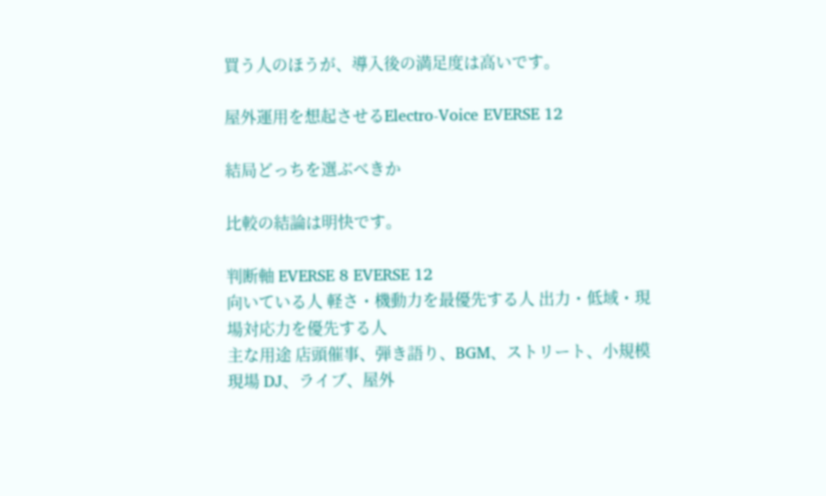買う人のほうが、導入後の満足度は高いです。

屋外運用を想起させるElectro-Voice EVERSE 12

結局どっちを選ぶべきか

比較の結論は明快です。

判断軸 EVERSE 8 EVERSE 12
向いている人 軽さ・機動力を最優先する人 出力・低域・現場対応力を優先する人
主な用途 店頭催事、弾き語り、BGM、ストリート、小規模現場 DJ、ライブ、屋外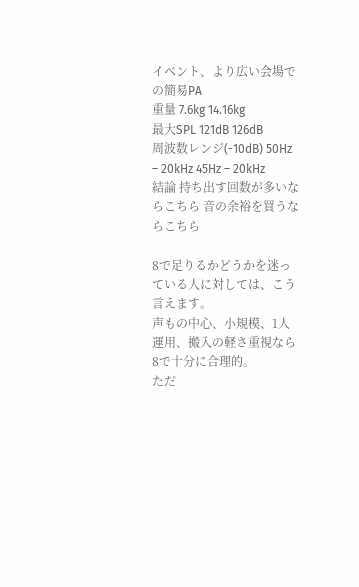イベント、より広い会場での簡易PA
重量 7.6kg 14.16kg
最大SPL 121dB 126dB
周波数レンジ(-10dB) 50Hz – 20kHz 45Hz – 20kHz
結論 持ち出す回数が多いならこちら 音の余裕を買うならこちら

8で足りるかどうかを迷っている人に対しては、こう言えます。
声もの中心、小規模、1人運用、搬入の軽さ重視なら8で十分に合理的。
ただ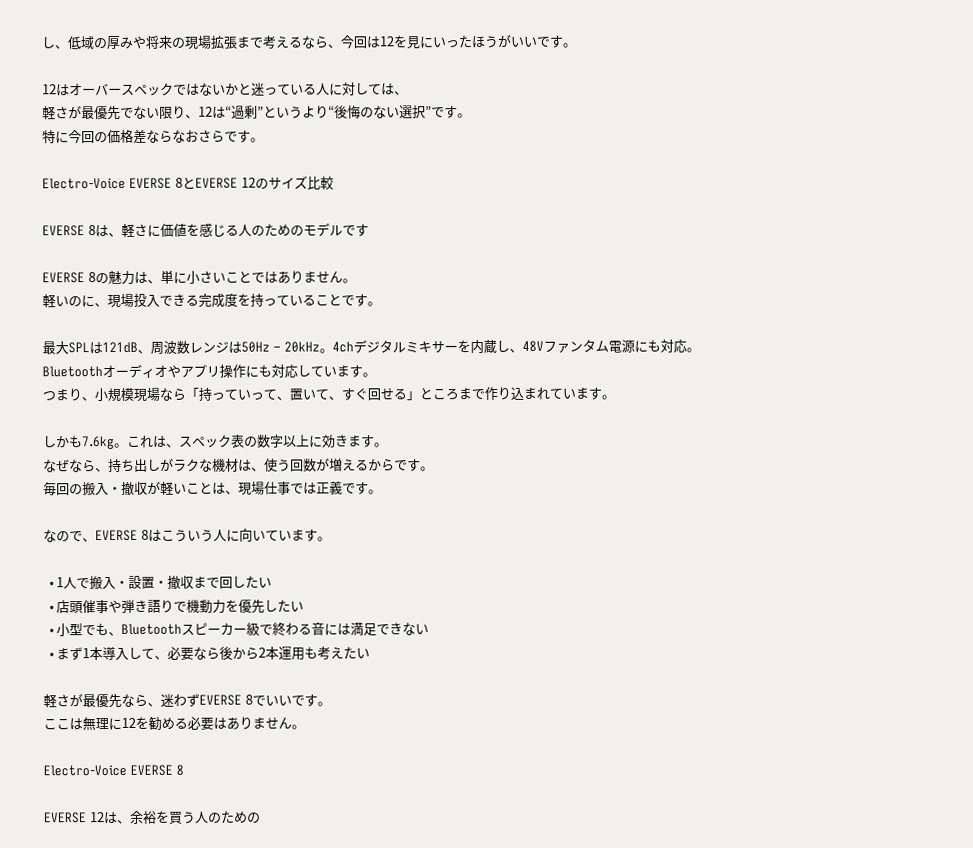し、低域の厚みや将来の現場拡張まで考えるなら、今回は12を見にいったほうがいいです。

12はオーバースペックではないかと迷っている人に対しては、
軽さが最優先でない限り、12は“過剰”というより“後悔のない選択”です。
特に今回の価格差ならなおさらです。

Electro-Voice EVERSE 8とEVERSE 12のサイズ比較

EVERSE 8は、軽さに価値を感じる人のためのモデルです

EVERSE 8の魅力は、単に小さいことではありません。
軽いのに、現場投入できる完成度を持っていることです。

最大SPLは121dB、周波数レンジは50Hz – 20kHz。4chデジタルミキサーを内蔵し、48Vファンタム電源にも対応。
Bluetoothオーディオやアプリ操作にも対応しています。
つまり、小規模現場なら「持っていって、置いて、すぐ回せる」ところまで作り込まれています。

しかも7.6kg。これは、スペック表の数字以上に効きます。
なぜなら、持ち出しがラクな機材は、使う回数が増えるからです。
毎回の搬入・撤収が軽いことは、現場仕事では正義です。

なので、EVERSE 8はこういう人に向いています。

  • 1人で搬入・設置・撤収まで回したい
  • 店頭催事や弾き語りで機動力を優先したい
  • 小型でも、Bluetoothスピーカー級で終わる音には満足できない
  • まず1本導入して、必要なら後から2本運用も考えたい

軽さが最優先なら、迷わずEVERSE 8でいいです。
ここは無理に12を勧める必要はありません。

Electro-Voice EVERSE 8

EVERSE 12は、余裕を買う人のための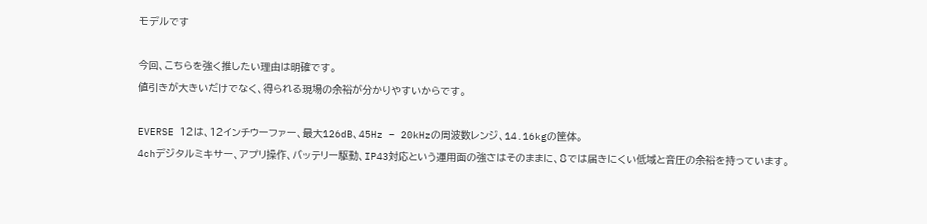モデルです

今回、こちらを強く推したい理由は明確です。
値引きが大きいだけでなく、得られる現場の余裕が分かりやすいからです。

EVERSE 12は、12インチウーファー、最大126dB、45Hz – 20kHzの周波数レンジ、14.16kgの筐体。
4chデジタルミキサー、アプリ操作、バッテリー駆動、IP43対応という運用面の強さはそのままに、8では届きにくい低域と音圧の余裕を持っています。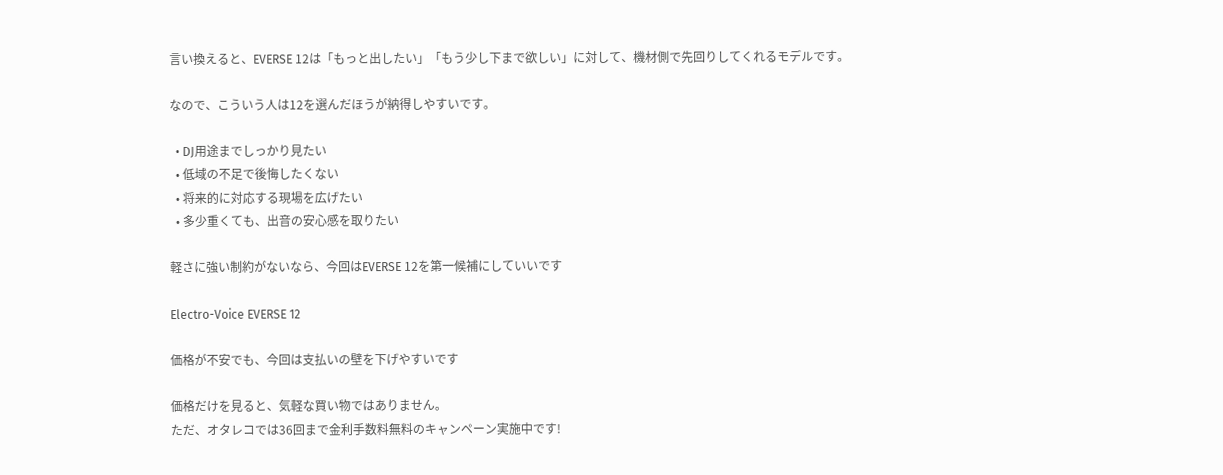言い換えると、EVERSE 12は「もっと出したい」「もう少し下まで欲しい」に対して、機材側で先回りしてくれるモデルです。

なので、こういう人は12を選んだほうが納得しやすいです。

  • DJ用途までしっかり見たい
  • 低域の不足で後悔したくない
  • 将来的に対応する現場を広げたい
  • 多少重くても、出音の安心感を取りたい

軽さに強い制約がないなら、今回はEVERSE 12を第一候補にしていいです

Electro-Voice EVERSE 12

価格が不安でも、今回は支払いの壁を下げやすいです

価格だけを見ると、気軽な買い物ではありません。
ただ、オタレコでは36回まで金利手数料無料のキャンペーン実施中です!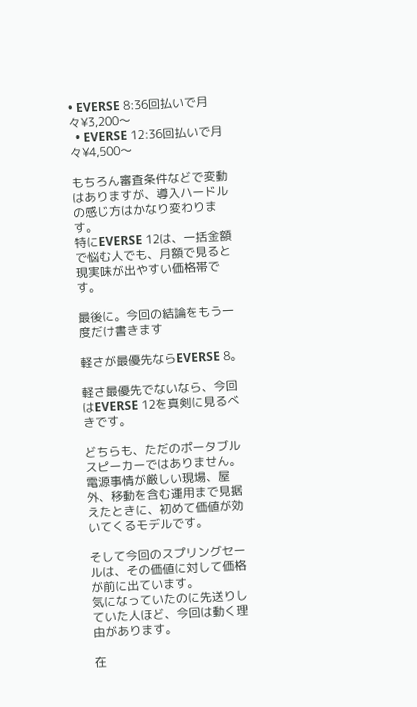• EVERSE 8:36回払いで月々¥3,200〜
  • EVERSE 12:36回払いで月々¥4,500〜

もちろん審査条件などで変動はありますが、導入ハードルの感じ方はかなり変わります。
特にEVERSE 12は、一括金額で悩む人でも、月額で見ると現実味が出やすい価格帯です。

最後に。今回の結論をもう一度だけ書きます

軽さが最優先ならEVERSE 8。

軽さ最優先でないなら、今回はEVERSE 12を真剣に見るべきです。

どちらも、ただのポータブルスピーカーではありません。
電源事情が厳しい現場、屋外、移動を含む運用まで見据えたときに、初めて価値が効いてくるモデルです。

そして今回のスプリングセールは、その価値に対して価格が前に出ています。
気になっていたのに先送りしていた人ほど、今回は動く理由があります。

在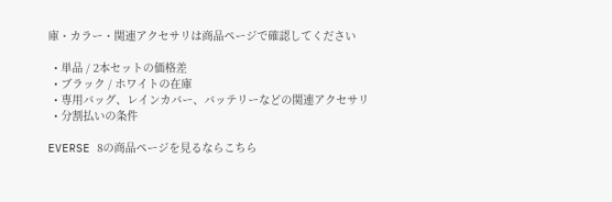庫・カラー・関連アクセサリは商品ページで確認してください

  • 単品 / 2本セットの価格差
  • ブラック / ホワイトの在庫
  • 専用バッグ、レインカバー、バッテリーなどの関連アクセサリ
  • 分割払いの条件

EVERSE 8の商品ページを見るならこちら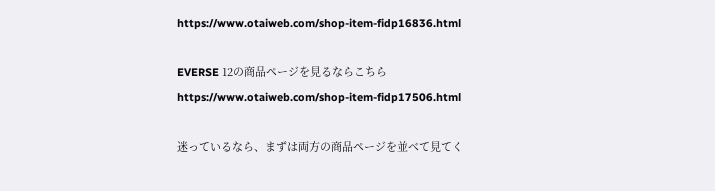https://www.otaiweb.com/shop-item-fidp16836.html

EVERSE 12の商品ページを見るならこちら
https://www.otaiweb.com/shop-item-fidp17506.html

迷っているなら、まずは両方の商品ページを並べて見てく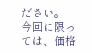ださい。
今回に限っては、価格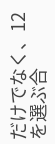だけでなく、12を選ぶ合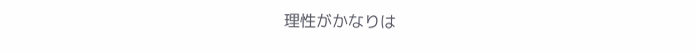理性がかなりは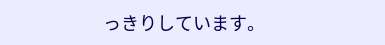っきりしています。